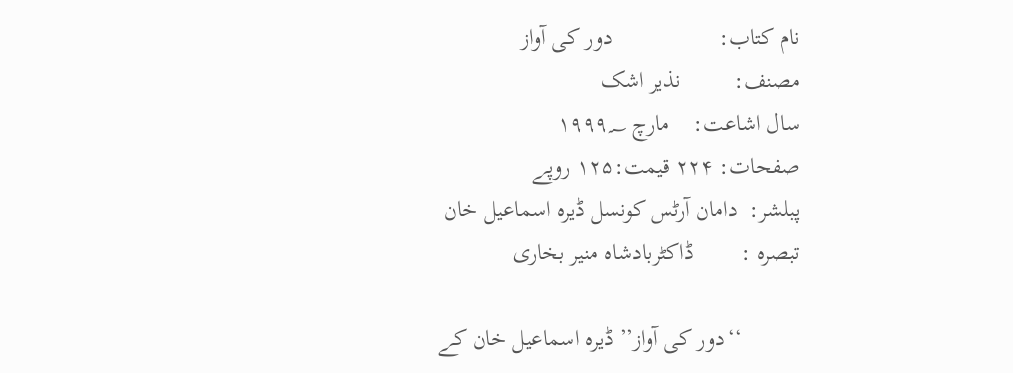نام کتاب:                  دور کی آواز                       مصنف:         نذیر اشک
سال اشاعت:    مارچ ۱۹۹۹؁                            صفحات: ۲۲۴ قیمت:۱۲۵ روپے
پبلشر:  دامان آرٹس کونسل ڈیرہ اسماعیل خان          تبصرہ :        ڈاکٹربادشاہ منیر بخاری

          ‘‘دور کی آواز’’ ڈیرہ اسماعیل خان کے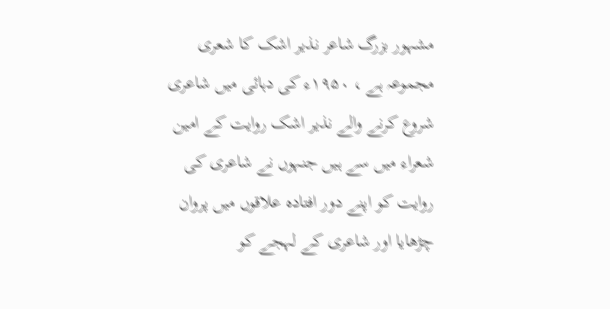مشہور بزرگ شاعر نذیر اشک کا شعری مجموعہ ہے ، ۱۹۵۰ء کی دہائی میں شاعری شروع کرنے والے نذیر اشک روایت کے امین شعراء میں سے ہیں جنہوں نے شاعری کی روایت کو اپنے دور افتادہ علاقوں میں پروان چڑھایا اور شاعری کے لہجے کو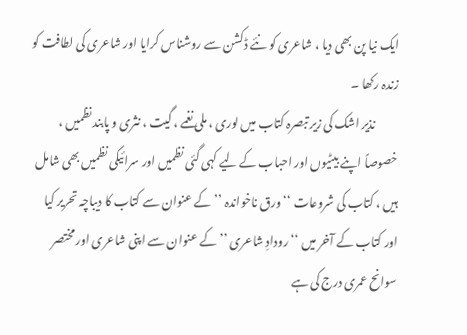ایک نیا پن بھی دیا ، شاعری کو نئے ڈکشن سے روشناس کرایا اور شاعری کی لطافت کو زندہ رکھا ۔
          نذیر اشک کی زیر تبصرہ کتاب میں لوری ، ملی نغمے ، گیت ، نثری و پابند نظمیں ، خصوصاً اپنے بیٹیوں اور احباب کے لیے کہی گئی نظمیں اور سرائیکی نظمیں بھی شامل ہیں ، کتاب کی شروعات ‘‘ ورق ناخواندہ ’’ کے عنوان سے کتاب کا دیباچہ تحریر کیا اور کتاب کے آخر میں ‘‘ رودادِ شاعری ’’ کے عنوان سے اپنی شاعری اور مختصر سوانح عمری درج کی ہے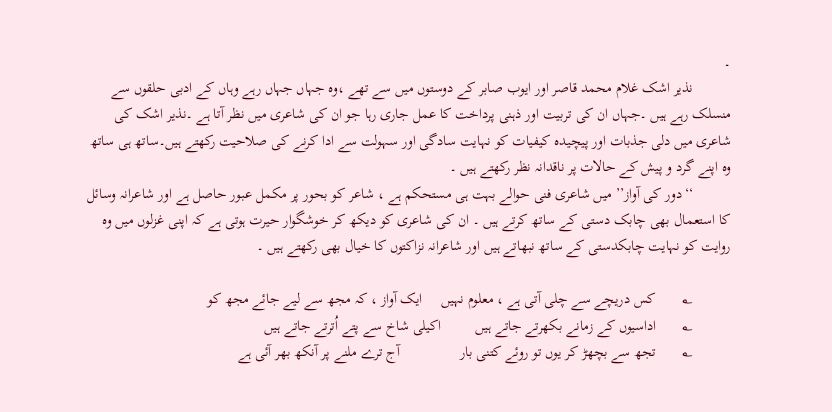۔
          نذیر اشک غلام محمد قاصر اور ایوب صابر کے دوستوں میں سے تھے ،وہ جہاں جہاں رہے وہاں کے ادبی حلقوں سے منسلک رہے ہیں ۔جہاں ان کی تربیت اور ذہنی پرداخت کا عمل جاری رہا جو ان کی شاعری میں نظر آتا ہے ۔نذیر اشک کی شاعری میں دلی جذبات اور پیچیدہ کیفیات کو نہایت سادگی اور سہولت سے ادا کرنے کی صلاحیت رکھتے ہیں۔ساتھ ہی ساتھ وہ اپنے گرد و پیش کے حالات پر ناقدانہ نظر رکھتے ہیں ۔
          ‘‘دور کی آواز’’ میں شاعری فنی حوالے بہت ہی مستحکم ہے ، شاعر کو بحور پر مکمل عبور حاصل ہے اور شاعرانہ وسائل کا استعمال بھی چابک دستی کے ساتھ کرتے ہیں ۔ ان کی شاعری کو دیکھ کر خوشگوار حیرت ہوتی ہے کہ اپنی غزلوں میں وہ روایت کو نہایت چابکدستی کے ساتھ نبھاتے ہیں اور شاعرانہ نزاکتوں کا خیال بھی رکھتے ہیں ۔

          ؂       کس دریچے سے چلی آتی ہے ، معلوم نہیں     ایک آواز ، کہ مجھ سے لیے جائے مجھ کو
          ؂       اداسیوں کے زمانے بکھرتے جاتے ہیں         اکیلی شاخ سے پتے اُترتے جاتے ہیں
          ؂       تجھ سے بچھڑ کر یوں تو روئے کتنی بار                آج ترے ملنے پر آنکھ بھر آئی ہے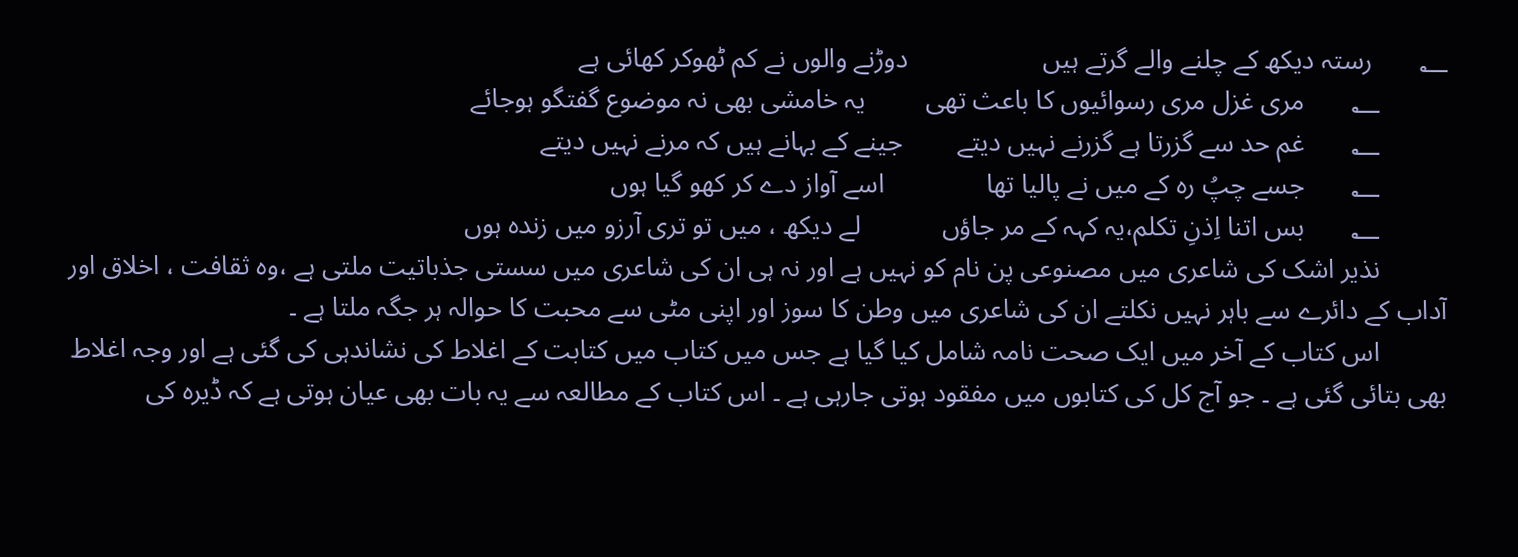؂       رستہ دیکھ کے چلنے والے گرتے ہیں                    دوڑنے والوں نے کم ٹھوکر کھائی ہے
          ؂       مری غزل مری رسوائیوں کا باعث تھی         یہ خامشی بھی نہ موضوع گفتگو ہوجائے
          ؂       غم حد سے گزرتا ہے گزرنے نہیں دیتے        جینے کے بہانے ہیں کہ مرنے نہیں دیتے
          ؂       جسے چپُ رہ کے میں نے پالیا تھا               اسے آواز دے کر کھو گیا ہوں
          ؂       بس اتنا اِذنِ تکلم،یہ کہہ کے مر جاؤں            لے دیکھ ، میں تو تری آرزو میں زندہ ہوں
          نذیر اشک کی شاعری میں مصنوعی پن نام کو نہیں ہے اور نہ ہی ان کی شاعری میں سستی جذباتیت ملتی ہے ،وہ ثقافت ، اخلاق اور آداب کے دائرے سے باہر نہیں نکلتے ان کی شاعری میں وطن کا سوز اور اپنی مٹی سے محبت کا حوالہ ہر جگہ ملتا ہے ۔
          اس کتاب کے آخر میں ایک صحت نامہ شامل کیا گیا ہے جس میں کتاب میں کتابت کے اغلاط کی نشاندہی کی گئی ہے اور وجہ اغلاط بھی بتائی گئی ہے ۔ جو آج کل کی کتابوں میں مفقود ہوتی جارہی ہے ۔ اس کتاب کے مطالعہ سے یہ بات بھی عیان ہوتی ہے کہ ڈیرہ کی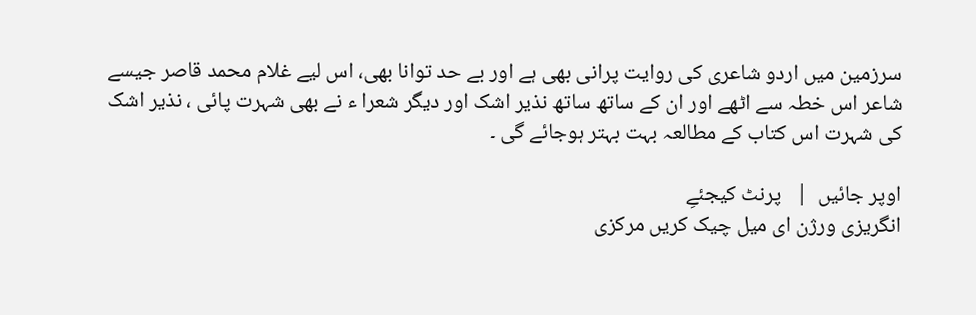سرزمین میں اردو شاعری کی روایت پرانی بھی ہے اور بے حد توانا بھی، اس لیے غلام محمد قاصر جیسے شاعر اس خطہ سے اٹھے اور ان کے ساتھ ساتھ نذیر اشک اور دیگر شعرا ء نے بھی شہرت پائی ، نذیر اشک کی شہرت اس کتاب کے مطالعہ بہت بہتر ہوجائے گی ۔

اوپر جائیں  |   پرنٹ کیجئےِ
انگریزی ورژن ای میل چیک کریں مرکزی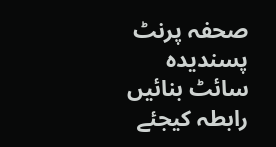صحفہ پرنٹ پسندیدہ سائٹ بنائیں رابطہ کیجئے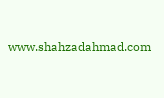www.shahzadahmad.com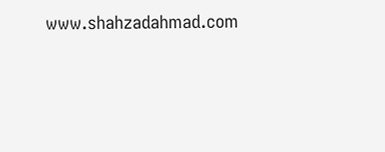www.shahzadahmad.com